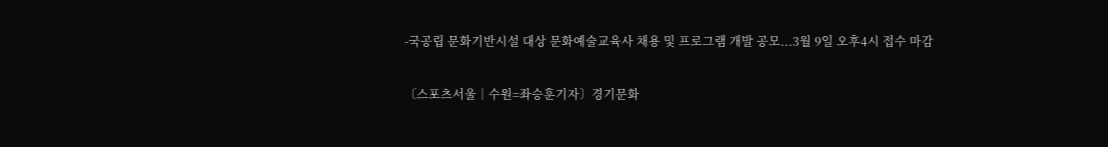-국공립 문화기반시설 대상 문화예술교육사 채용 및 프로그램 개발 공모...3월 9일 오후4시 접수 마감

〔스포츠서울│수원=좌승훈기자〕경기문화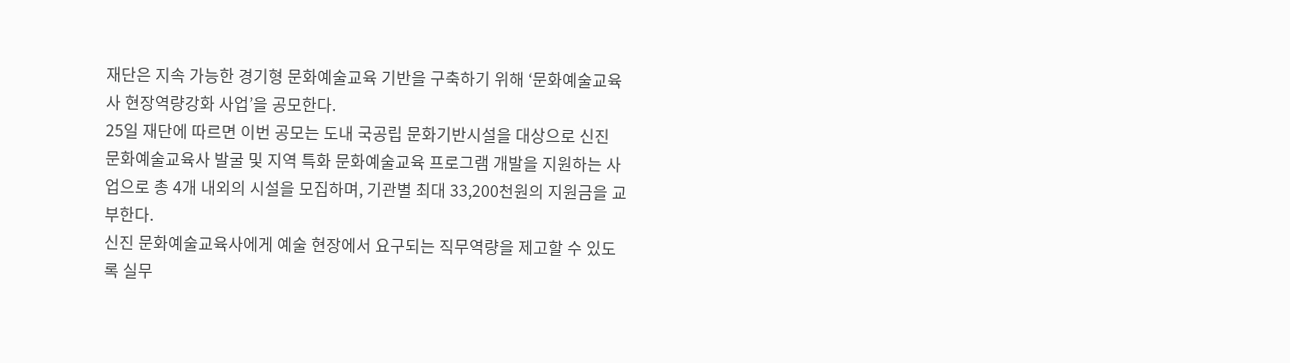재단은 지속 가능한 경기형 문화예술교육 기반을 구축하기 위해 ‘문화예술교육사 현장역량강화 사업’을 공모한다.
25일 재단에 따르면 이번 공모는 도내 국공립 문화기반시설을 대상으로 신진 문화예술교육사 발굴 및 지역 특화 문화예술교육 프로그램 개발을 지원하는 사업으로 총 4개 내외의 시설을 모집하며, 기관별 최대 33,200천원의 지원금을 교부한다.
신진 문화예술교육사에게 예술 현장에서 요구되는 직무역량을 제고할 수 있도록 실무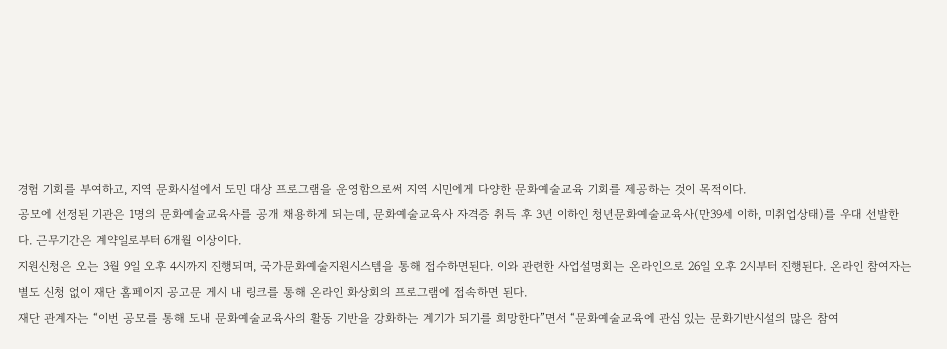경험 기회를 부여하고, 지역 문화시설에서 도민 대상 프로그램을 운영함으로써 지역 시민에게 다양한 문화예술교육 기회를 제공하는 것이 목적이다.
공모에 선정된 기관은 1명의 문화예술교육사를 공개 채용하게 되는데, 문화예술교육사 자격증 취득 후 3년 이하인 청년문화예술교육사(만39세 이하, 미취업상태)를 우대 선발한다. 근무기간은 계약일로부터 6개월 이상이다.
지원신청은 오는 3월 9일 오후 4시까지 진행되며, 국가문화예술지원시스템을 통해 접수하면된다. 이와 관련한 사업설명회는 온라인으로 26일 오후 2시부터 진행된다. 온라인 참여자는 별도 신청 없이 재단 홈페이지 공고문 게시 내 링크를 통해 온라인 화상회의 프로그램에 접속하면 된다.
재단 관계자는 “이번 공모를 통해 도내 문화예술교육사의 활동 기반을 강화하는 계기가 되기를 희망한다”면서 “문화예술교육에 관심 있는 문화기반시설의 많은 참여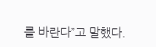를 바란다”고 말했다.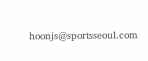hoonjs@sportsseoul.com